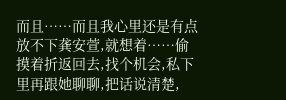而且……而且我心里还是有点放不下龚安萱,就想着……偷摸着折返回去,找个机会,私下里再跟她聊聊,把话说清楚,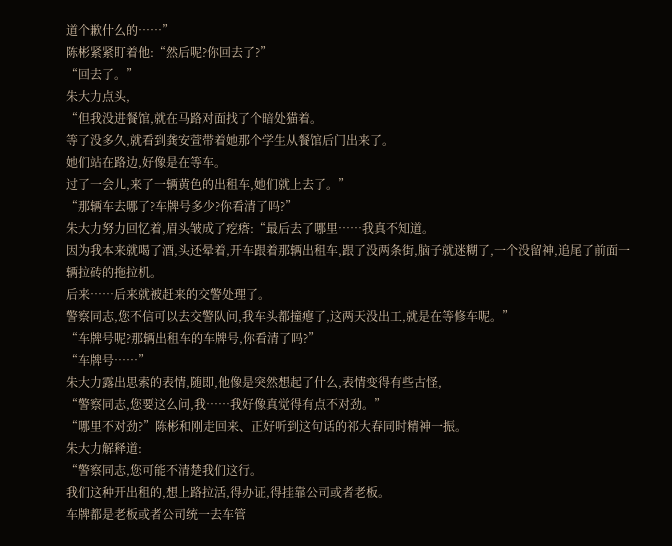道个歉什么的……”
陈彬紧紧盯着他:“然后呢?你回去了?”
“回去了。”
朱大力点头,
“但我没进餐馆,就在马路对面找了个暗处猫着。
等了没多久,就看到龚安萱带着她那个学生从餐馆后门出来了。
她们站在路边,好像是在等车。
过了一会儿,来了一辆黄色的出租车,她们就上去了。”
“那辆车去哪了?车牌号多少?你看清了吗?”
朱大力努力回忆着,眉头皱成了疙瘩:“最后去了哪里……我真不知道。
因为我本来就喝了酒,头还晕着,开车跟着那辆出租车,跟了没两条街,脑子就迷糊了,一个没留神,追尾了前面一辆拉砖的拖拉机。
后来……后来就被赶来的交警处理了。
警察同志,您不信可以去交警队问,我车头都撞瘪了,这两天没出工,就是在等修车呢。”
“车牌号呢?那辆出租车的车牌号,你看清了吗?”
“车牌号……”
朱大力露出思索的表情,随即,他像是突然想起了什么,表情变得有些古怪,
“警察同志,您要这么问,我……我好像真觉得有点不对劲。”
“哪里不对劲?”陈彬和刚走回来、正好听到这句话的祁大春同时精神一振。
朱大力解释道:
“警察同志,您可能不清楚我们这行。
我们这种开出租的,想上路拉活,得办证,得挂靠公司或者老板。
车牌都是老板或者公司统一去车管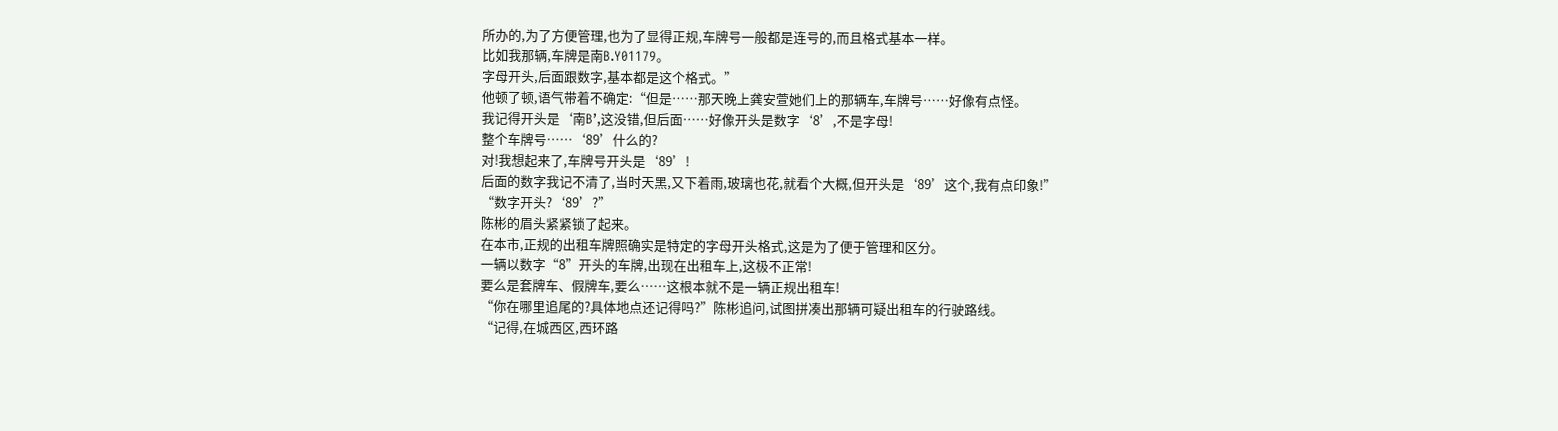所办的,为了方便管理,也为了显得正规,车牌号一般都是连号的,而且格式基本一样。
比如我那辆,车牌是南B.Y01179。
字母开头,后面跟数字,基本都是这个格式。”
他顿了顿,语气带着不确定:“但是……那天晚上龚安萱她们上的那辆车,车牌号……好像有点怪。
我记得开头是‘南B’,这没错,但后面……好像开头是数字‘8’,不是字母!
整个车牌号……‘89’什么的?
对!我想起来了,车牌号开头是‘89’!
后面的数字我记不清了,当时天黑,又下着雨,玻璃也花,就看个大概,但开头是‘89’这个,我有点印象!”
“数字开头?‘89’?”
陈彬的眉头紧紧锁了起来。
在本市,正规的出租车牌照确实是特定的字母开头格式,这是为了便于管理和区分。
一辆以数字“8”开头的车牌,出现在出租车上,这极不正常!
要么是套牌车、假牌车,要么……这根本就不是一辆正规出租车!
“你在哪里追尾的?具体地点还记得吗?”陈彬追问,试图拼凑出那辆可疑出租车的行驶路线。
“记得,在城西区,西环路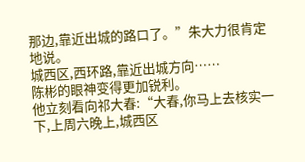那边,靠近出城的路口了。”朱大力很肯定地说。
城西区,西环路,靠近出城方向……
陈彬的眼神变得更加锐利。
他立刻看向祁大春:“大春,你马上去核实一下,上周六晚上,城西区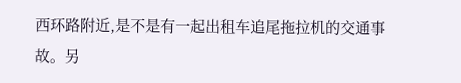西环路附近,是不是有一起出租车追尾拖拉机的交通事故。另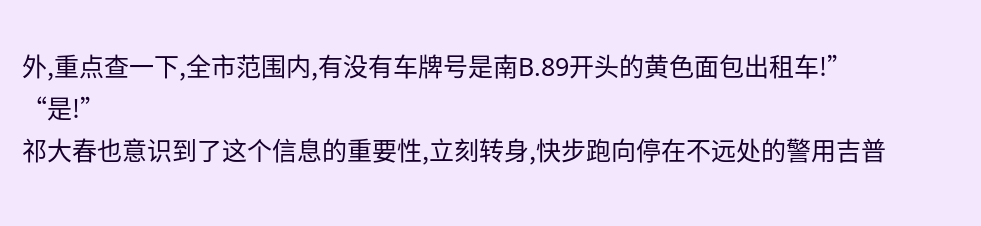外,重点查一下,全市范围内,有没有车牌号是南B.89开头的黄色面包出租车!”
“是!”
祁大春也意识到了这个信息的重要性,立刻转身,快步跑向停在不远处的警用吉普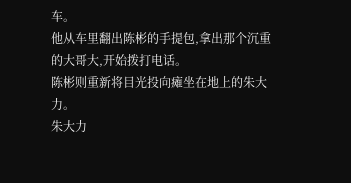车。
他从车里翻出陈彬的手提包,拿出那个沉重的大哥大,开始拨打电话。
陈彬则重新将目光投向瘫坐在地上的朱大力。
朱大力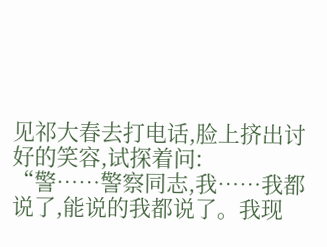见祁大春去打电话,脸上挤出讨好的笑容,试探着问:
“警……警察同志,我……我都说了,能说的我都说了。我现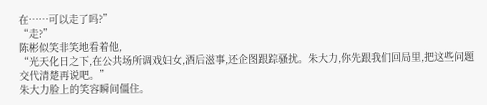在……可以走了吗?”
“走?”
陈彬似笑非笑地看着他,
“光天化日之下,在公共场所调戏妇女,酒后滋事,还企图跟踪骚扰。朱大力,你先跟我们回局里,把这些问题交代清楚再说吧。”
朱大力脸上的笑容瞬间僵住。